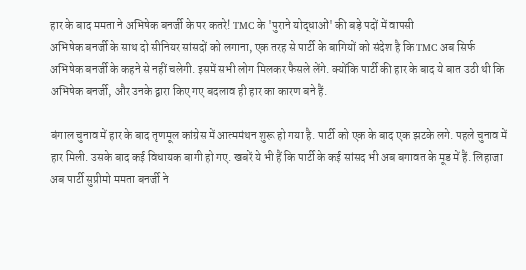हार के बाद ममता ने अभिषेक बनर्जी के पर कतरे! TMC के 'पुराने योद्धाओं' की बड़े पदों में वापसी
अभिषेक बनर्जी के साथ दो सीनियर सांसदों को लगाना, एक तरह से पार्टी के बागियों को संदेश है कि TMC अब सिर्फ अभिषेक बनर्जी के कहने से नहीं चलेगी. इसमें सभी लोग मिलकर फैसले लेंगे. क्योंकि पार्टी की हार के बाद ये बात उठी थी कि अभिषेक बनर्जी, और उनके द्वारा किए गए बदलाव ही हार का कारण बने हैं.

बंगाल चुनाव में हार के बाद तृणमूल कांग्रेस में आत्ममंथन शुरू हो गया है. पार्टी को एक के बाद एक झटके लगे. पहले चुनाव में हार मिली. उसके बाद कई विधायक बागी हो गए. खबरें ये भी हैं कि पार्टी के कई सांसद भी अब बगावत के मूड में हैं. लिहाजा अब पार्टी सुप्रीमो ममता बनर्जी ने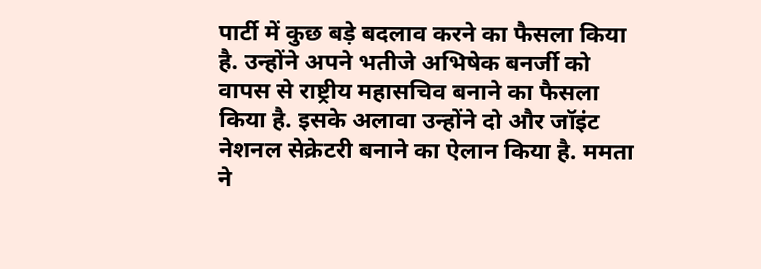पार्टी में कुछ बड़े बदलाव करने का फैसला किया है. उन्होंने अपने भतीजे अभिषेक बनर्जी को वापस से राष्ट्रीय महासचिव बनाने का फैसला किया है. इसके अलावा उन्होंने दो और जॉइंट नेशनल सेक्रेटरी बनाने का ऐलान किया है. ममता ने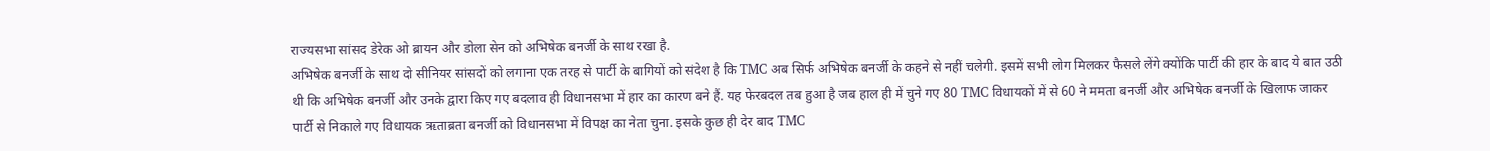राज्यसभा सांसद डेरेक ओ ब्रायन और डोला सेन को अभिषेक बनर्जी के साथ रखा है.
अभिषेक बनर्जी के साथ दो सीनियर सांसदों को लगाना एक तरह से पार्टी के बागियों को संदेश है कि TMC अब सिर्फ अभिषेक बनर्जी के कहने से नहीं चलेगी. इसमें सभी लोग मिलकर फैसले लेंगे क्योंकि पार्टी की हार के बाद ये बात उठी थी कि अभिषेक बनर्जी और उनके द्वारा किए गए बदलाव ही विधानसभा में हार का कारण बने हैं. यह फेरबदल तब हुआ है जब हाल ही में चुने गए 80 TMC विधायकों में से 60 ने ममता बनर्जी और अभिषेक बनर्जी के खिलाफ जाकर पार्टी से निकाले गए विधायक ऋताब्रता बनर्जी को विधानसभा में विपक्ष का नेता चुना. इसके कुछ ही देर बाद TMC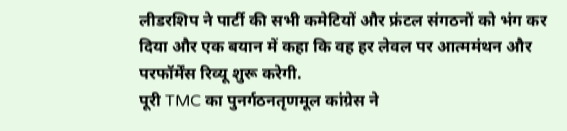लीडरशिप ने पार्टी की सभी कमेटियों और फ्रंटल संगठनों को भंग कर दिया और एक बयान में कहा कि वह हर लेवल पर आत्ममंथन और परफॉर्मेंस रिव्यू शुरू करेगी.
पूरी TMC का पुनर्गठनतृणमूल कांग्रेस ने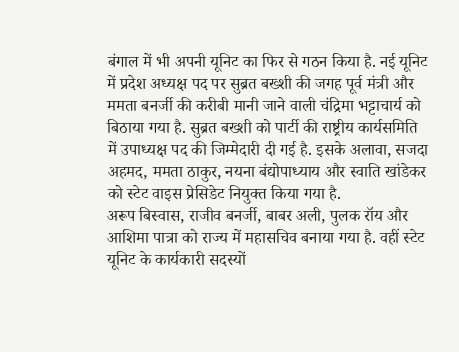बंगाल में भी अपनी यूनिट का फिर से गठन किया है. नई यूनिट में प्रदेश अध्यक्ष पद पर सुब्रत बख्शी की जगह पूर्व मंत्री और ममता बनर्जी की करीबी मानी जाने वाली चंद्रिमा भट्टाचार्य को बिठाया गया है. सुब्रत बख्शी को पार्टी की राष्ट्रीय कार्यसमिति में उपाध्यक्ष पद की जिम्मेदारी दी गई है. इसके अलावा, सजदा अहमद, ममता ठाकुर, नयना बंद्योपाध्याय और स्वाति खांडेकर को स्टेट वाइस प्रेसिडेट नियुक्त किया गया है.
अरूप बिस्वास, राजीव बनर्जी, बाबर अली, पुलक रॉय और आशिमा पात्रा को राज्य में महासचिव बनाया गया है. वहीं स्टेट यूनिट के कार्यकारी सदस्यों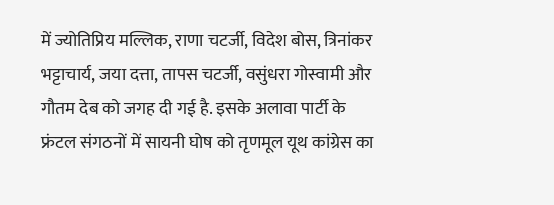में ज्योतिप्रिय मल्लिक, राणा चटर्जी, विदेश बोस, त्रिनांकर भट्टाचार्य, जया दत्ता, तापस चटर्जी, वसुंधरा गोस्वामी और गौतम देब को जगह दी गई है. इसके अलावा पार्टी के फ्रंटल संगठनों में सायनी घोष को तृणमूल यूथ कांग्रेस का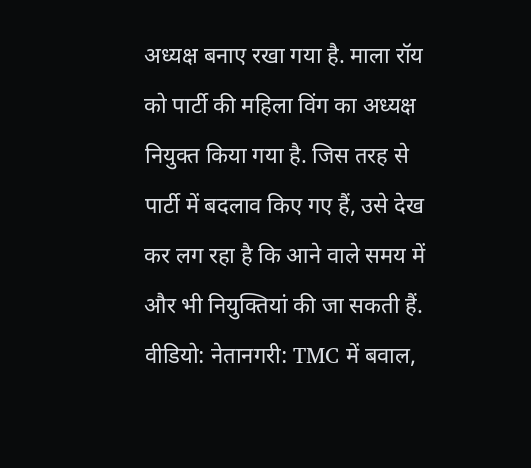अध्यक्ष बनाए रखा गया है. माला रॉय को पार्टी की महिला विंग का अध्यक्ष नियुक्त किया गया है. जिस तरह से पार्टी में बदलाव किए गए हैं, उसे देख कर लग रहा है कि आने वाले समय में और भी नियुक्तियां की जा सकती हैं.
वीडियो: नेतानगरी: TMC में बवाल,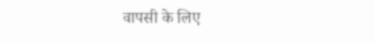वापसी के लिए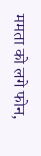ममता को लगे फोन,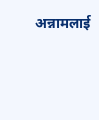अन्नामलाई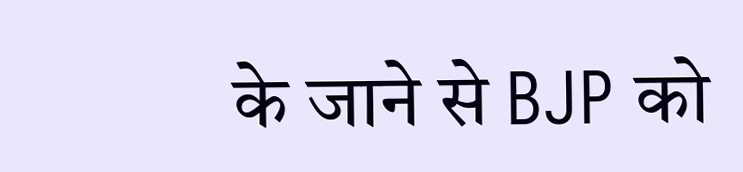के जाने से BJP को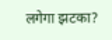लगेगा झटका?